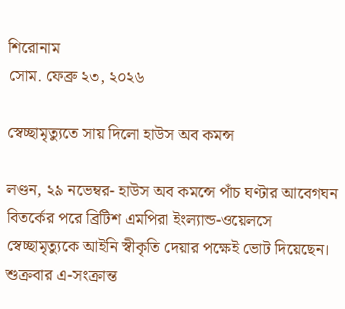শিরোনাম
সোম. ফেব্রু ২৩, ২০২৬

স্বেচ্ছামৃত্যুতে সায় দিলো হাউস অব কমন্স

লণ্ডন, ২৯ নভেম্বর- হাউস অব কমন্সে পাঁচ ঘণ্টার আবেগঘন বিতর্কের পরে ব্রিটিশ এমপিরা ইংল্যান্ড-ওয়েলসে স্বেচ্ছামৃত্যুকে আইনি স্বীকৃতি দেয়ার পক্ষেই ভোট দিয়েছেন। শুক্রবার এ-সংক্রান্ত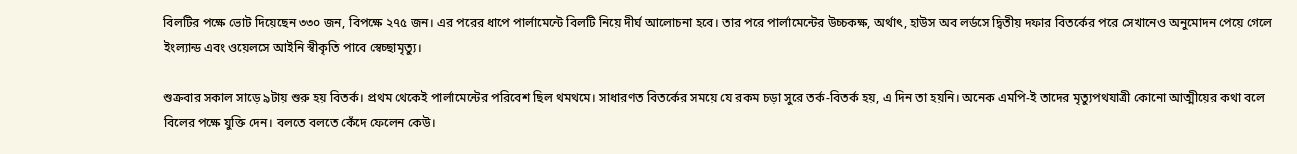বিলটির পক্ষে ভোট দিয়েছেন ৩৩০ জন, বিপক্ষে ২৭৫ জন। এর পরের ধাপে পার্লামেন্টে বিলটি নিয়ে দীর্ঘ আলোচনা হবে। তার পরে পার্লামেন্টের উচ্চকক্ষ, অর্থাৎ, হাউস অব লর্ডসে দ্বিতীয় দফার বিতর্কের পরে সেখানেও অনুমোদন পেয়ে গেলে ইংল্যান্ড এবং ওয়েলসে আইনি স্বীকৃতি পাবে স্বেচ্ছামৃত্যু।

শুক্রবার সকাল সাড়ে ৯টায় শুরু হয় বিতর্ক। প্রথম থেকেই পার্লামেন্টের পরিবেশ ছিল থমথমে। সাধারণত বিতর্কের সময়ে যে রকম চড়া সুরে তর্ক-বিতর্ক হয়, এ দিন তা হয়নি। অনেক এমপি-ই তাদের মৃত্যুপথযাত্রী কোনো আত্মীয়ের কথা বলে বিলের পক্ষে যুক্তি দেন। বলতে বলতে কেঁদে ফেলেন কেউ।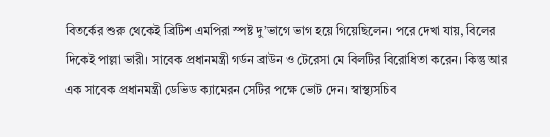বিতর্কের শুরু থেকেই ব্রিটিশ এমপিরা স্পষ্ট দু’ভাগে ভাগ হয়ে গিয়েছিলেন। পরে দেখা যায়, বিলের দিকেই পাল্লা ভারী। সাবেক প্রধানমন্ত্রী গর্ডন ব্রাউন ও টেরেসা মে বিলটির বিরোধিতা করেন। কিন্তু আর এক সাবেক প্রধানমন্ত্রী ডেভিড ক্যামেরন সেটির পক্ষে ভোট দেন। স্বাস্থ্যসচিব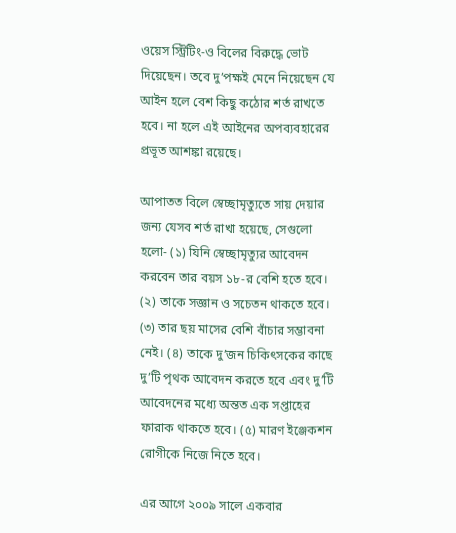ওয়েস স্ট্রিটিং-ও বিলের বিরুদ্ধে ভোট দিয়েছেন। তবে দু’পক্ষই মেনে নিয়েছেন যে আইন হলে বেশ কিছু কঠোর শর্ত রাখতে হবে। না হলে এই আইনের অপব্যবহারের প্রভূত আশঙ্কা রয়েছে।

আপাতত বিলে স্বেচ্ছামৃত্যুতে সায় দেয়ার জন্য যেসব শর্ত রাখা হয়েছে, সেগুলো হলো- (১) যিনি স্বেচ্ছামৃত্যুর আবেদন করবেন তার বয়স ১৮-র বেশি হতে হবে। (২) তাকে সজ্ঞান ও সচেতন থাকতে হবে। (৩) তার ছয় মাসের বেশি বাঁচার সম্ভাবনা নেই। (৪) তাকে দু’জন চিকিৎসকের কাছে দু’টি পৃথক আবেদন করতে হবে এবং দু’টি আবেদনের মধ্যে অন্তত এক সপ্তাহের ফারাক থাকতে হবে। (৫) মারণ ইঞ্জেকশন রোগীকে নিজে নিতে হবে।

এর আগে ২০০৯ সালে একবার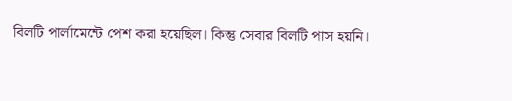বিলটি পার্লামেন্টে পেশ করা হয়েছিল। কিন্তু সেবার বিলটি পাস হয়নি।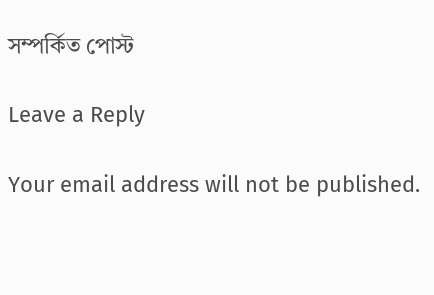সম্পর্কিত পোস্ট

Leave a Reply

Your email address will not be published.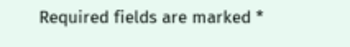Required fields are marked *